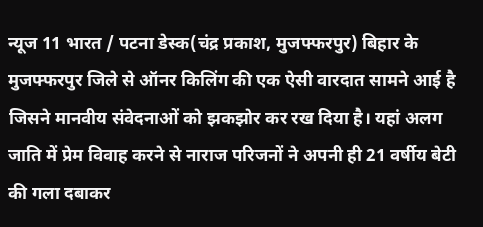न्यूज 11 भारत / पटना डेस्क(चंद्र प्रकाश, मुजफ्फरपुर) बिहार के मुजफ्फरपुर जिले से ऑनर किलिंग की एक ऐसी वारदात सामने आई है जिसने मानवीय संवेदनाओं को झकझोर कर रख दिया है। यहां अलग जाति में प्रेम विवाह करने से नाराज परिजनों ने अपनी ही 21 वर्षीय बेटी की गला दबाकर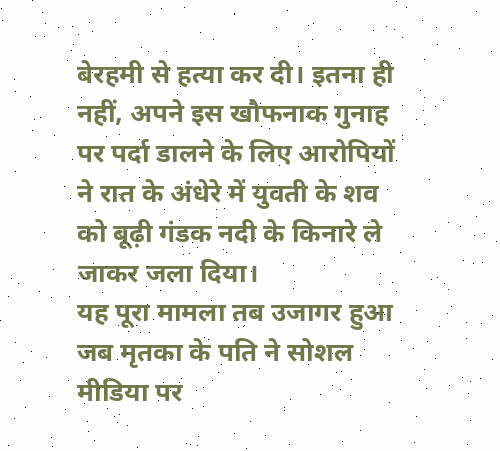बेरहमी से हत्या कर दी। इतना ही नहीं, अपने इस खौफनाक गुनाह पर पर्दा डालने के लिए आरोपियों ने रात के अंधेरे में युवती के शव को बूढ़ी गंडक नदी के किनारे ले जाकर जला दिया।
यह पूरा मामला तब उजागर हुआ जब मृतका के पति ने सोशल मीडिया पर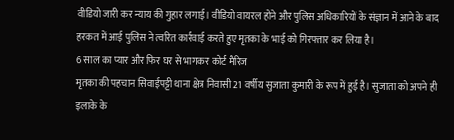वीडियो जारी कर न्याय की गुहार लगाई। वीडियो वायरल होने और पुलिस अधिकारियों के संज्ञान में आने के बाद हरकत में आई पुलिस ने त्वरित कार्रवाई करते हुए मृतका के भाई को गिरफ्तार कर लिया है।
6 साल का प्यार और फिर घर से भागकर कोर्ट मैरिज
मृतका की पहचान सिवाईपट्टी थाना क्षेत्र निवासी 21 वर्षीय सुजाता कुमारी के रूप में हुई है। सुजाता को अपने ही इलाके के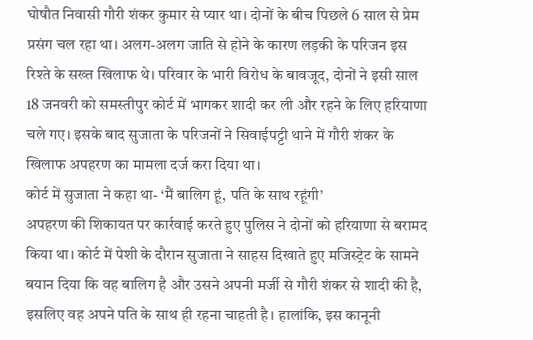घोषौत निवासी गौरी शंकर कुमार से प्यार था। दोनों के बीच पिछले 6 साल से प्रेम प्रसंग चल रहा था। अलग-अलग जाति से होने के कारण लड़की के परिजन इस रिश्ते के सख्त खिलाफ थे। परिवार के भारी विरोध के बावजूद, दोनों ने इसी साल 18 जनवरी को समस्तीपुर कोर्ट में भागकर शादी कर ली और रहने के लिए हरियाणा चले गए। इसके बाद सुजाता के परिजनों ने सिवाईपट्टी थाने में गौरी शंकर के खिलाफ अपहरण का मामला दर्ज करा दिया था।
कोर्ट में सुजाता ने कहा था- ‘मैं बालिग हूं, पति के साथ रहूंगी’
अपहरण की शिकायत पर कार्रवाई करते हुए पुलिस ने दोनों को हरियाणा से बरामद किया था। कोर्ट में पेशी के दौरान सुजाता ने साहस दिखाते हुए मजिस्ट्रेट के सामने बयान दिया कि वह बालिग है और उसने अपनी मर्जी से गौरी शंकर से शादी की है, इसलिए वह अपने पति के साथ ही रहना चाहती है। हालांकि, इस कानूनी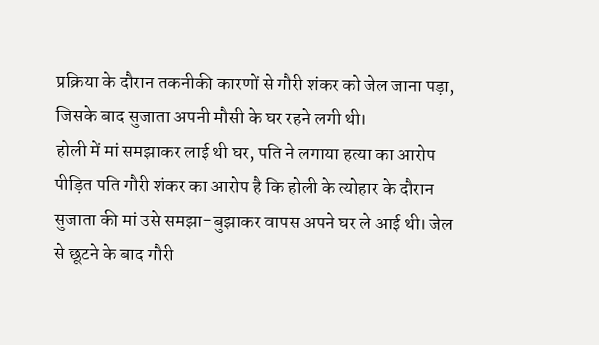प्रक्रिया के दौरान तकनीकी कारणों से गौरी शंकर को जेल जाना पड़ा, जिसके बाद सुजाता अपनी मौसी के घर रहने लगी थी।
होली में मां समझाकर लाई थी घर, पति ने लगाया हत्या का आरोप
पीड़ित पति गौरी शंकर का आरोप है कि होली के त्योहार के दौरान सुजाता की मां उसे समझा-बुझाकर वापस अपने घर ले आई थी। जेल से छूटने के बाद गौरी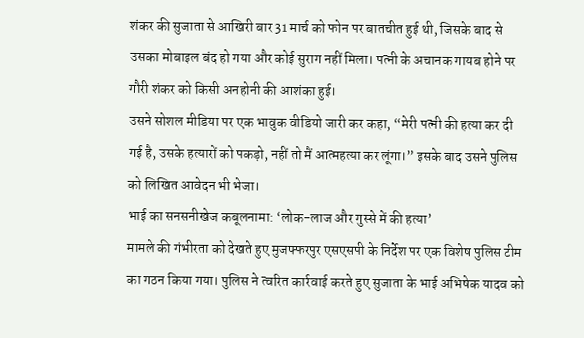शंकर की सुजाता से आखिरी बार 31 मार्च को फोन पर बातचीत हुई थी, जिसके बाद से उसका मोबाइल बंद हो गया और कोई सुराग नहीं मिला। पत्नी के अचानक गायब होने पर गौरी शंकर को किसी अनहोनी की आशंका हुई।
उसने सोशल मीडिया पर एक भावुक वीडियो जारी कर कहा, “मेरी पत्नी की हत्या कर दी गई है, उसके हत्यारों को पकड़ो, नहीं तो मैं आत्महत्या कर लूंगा।” इसके बाद उसने पुलिस को लिखित आवेदन भी भेजा।
भाई का सनसनीखेज कबूलनामा: ‘लोक-लाज और गुस्से में की हत्या’
मामले की गंभीरता को देखते हुए मुजफ्फरपुर एसएसपी के निर्देश पर एक विशेष पुलिस टीम का गठन किया गया। पुलिस ने त्वरित कार्रवाई करते हुए सुजाता के भाई अभिषेक यादव को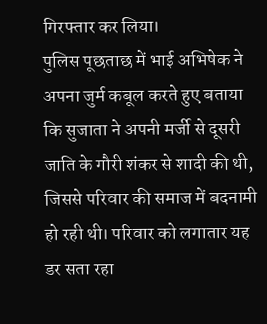गिरफ्तार कर लिया।
पुलिस पूछताछ में भाई अभिषेक ने अपना जुर्म कबूल करते हुए बताया कि सुजाता ने अपनी मर्जी से दूसरी जाति के गौरी शंकर से शादी की थी, जिससे परिवार की समाज में बदनामी हो रही थी। परिवार को लगातार यह डर सता रहा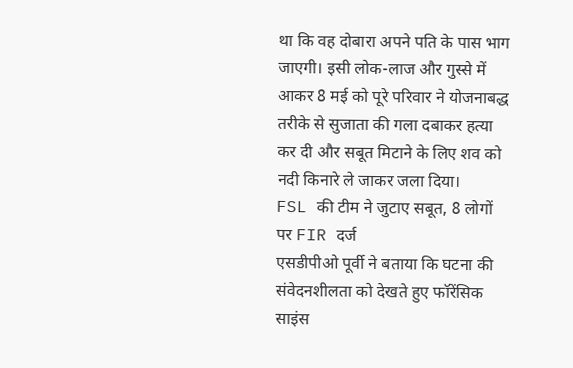था कि वह दोबारा अपने पति के पास भाग जाएगी। इसी लोक-लाज और गुस्से में आकर 8 मई को पूरे परिवार ने योजनाबद्ध तरीके से सुजाता की गला दबाकर हत्या कर दी और सबूत मिटाने के लिए शव को नदी किनारे ले जाकर जला दिया।
FSL की टीम ने जुटाए सबूत, 8 लोगों पर FIR दर्ज
एसडीपीओ पूर्वी ने बताया कि घटना की संवेदनशीलता को देखते हुए फॉरेंसिक साइंस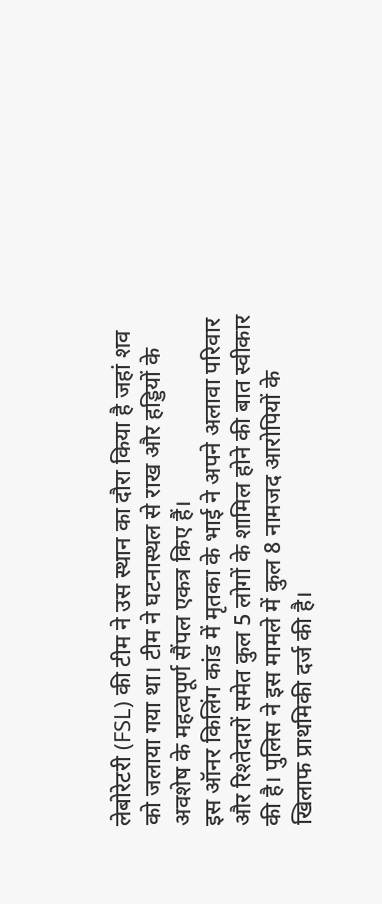लेबोरेटरी (FSL) की टीम ने उस स्थान का दौरा किया है जहां शव को जलाया गया था। टीम ने घटनास्थल से राख और हड्डियों के अवशेष के महत्वपूर्ण सैंपल एकत्र किए हैं।
इस ऑनर किलिंग कांड में मृतका के भाई ने अपने अलावा परिवार और रिश्तेदारों समेत कुल 5 लोगों के शामिल होने की बात स्वीकार की है। पुलिस ने इस मामले में कुल 8 नामजद आरोपियों के खिलाफ प्राथमिकी दर्ज की है।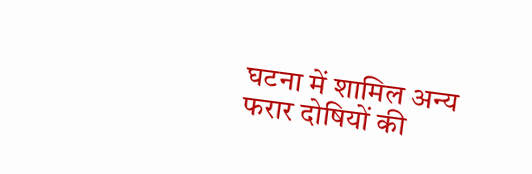घटना में शामिल अन्य फरार दोषियों की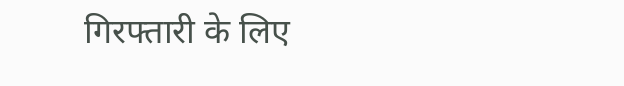गिरफ्तारी के लिए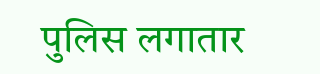पुलिस लगातार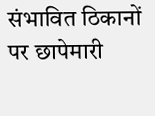संभावित ठिकानों पर छापेमारी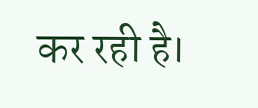कर रही है।